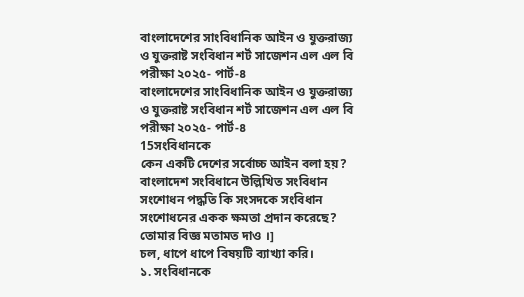বাংলাদেশের সাংবিধানিক আইন ও যুক্তরাজ্য ও যুক্তরাষ্ট সংবিধান শর্ট সাজেশন এল এল বি পরীক্ষা ২০২৫- পার্ট-৪
বাংলাদেশের সাংবিধানিক আইন ও যুক্তরাজ্য ও যুক্তরাষ্ট সংবিধান শর্ট সাজেশন এল এল বি পরীক্ষা ২০২৫- পার্ট-৪
15সংবিধানকে
কেন একটি দেশের সর্বোচ্চ আইন বলা হয়? বাংলাদেশ সংবিধানে উল্লিখিত সংবিধান সংশোধন পদ্ধতি কি সংসদকে সংবিধান
সংশোধনের একক ক্ষমতা প্রদান করেছে? তোমার বিজ্ঞ মতামত দাও ।]
চল, ধাপে ধাপে বিষয়টি ব্যাখ্যা করি।
১. সংবিধানকে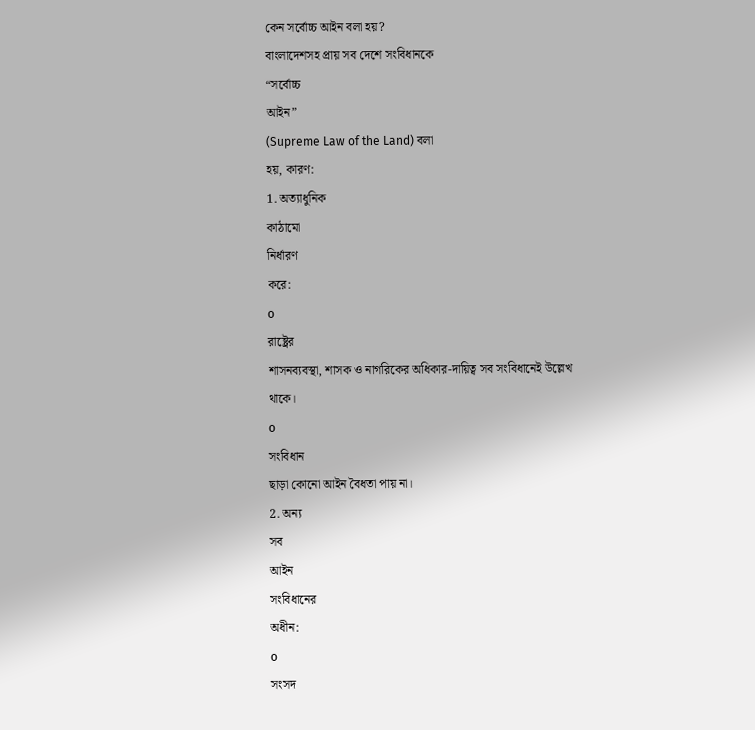কেন সর্বোচ্চ আইন বলা হয়?
বাংলাদেশসহ প্রায় সব দেশে সংবিধানকে
“সর্বোচ্চ
আইন”
(Supreme Law of the Land) বলা
হয়, কারণ:
1. অত্যাধুনিক
কাঠামো
নির্ধারণ
করে:
o
রাষ্ট্রের
শাসনব্যবস্থা, শাসক ও নাগরিকের অধিকার-দায়িত্ব সব সংবিধানেই উল্লেখ
থাকে।
o
সংবিধান
ছাড়া কোনো আইন বৈধতা পায় না।
2. অন্য
সব
আইন
সংবিধানের
অধীন:
o
সংসদ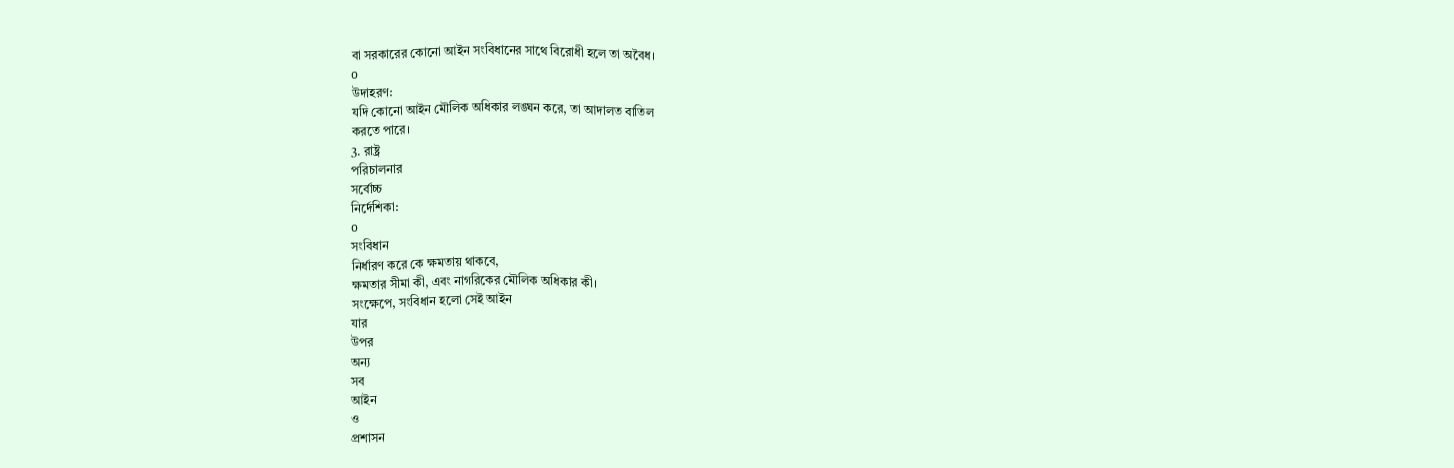বা সরকারের কোনো আইন সংবিধানের সাথে বিরোধী হলে তা অবৈধ।
o
উদাহরণ:
যদি কোনো আইন মৌলিক অধিকার লঙ্ঘন করে, তা আদালত বাতিল
করতে পারে।
3. রাষ্ট্র
পরিচালনার
সর্বোচ্চ
নির্দেশিকা:
o
সংবিধান
নির্ধারণ করে কে ক্ষমতায় থাকবে,
ক্ষমতার সীমা কী, এবং নাগরিকের মৌলিক অধিকার কী।
সংক্ষেপে, সংবিধান হলো সেই আইন
যার
উপর
অন্য
সব
আইন
ও
প্রশাসন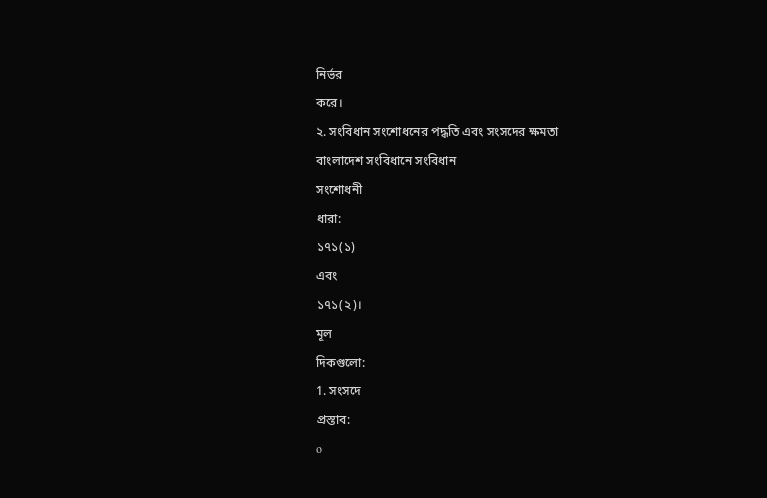নির্ভর
করে।
২. সংবিধান সংশোধনের পদ্ধতি এবং সংসদের ক্ষমতা
বাংলাদেশ সংবিধানে সংবিধান
সংশোধনী
ধারা:
১৭১(১)
এবং
১৭১(২)।
মূল
দিকগুলো:
1. সংসদে
প্রস্তাব:
o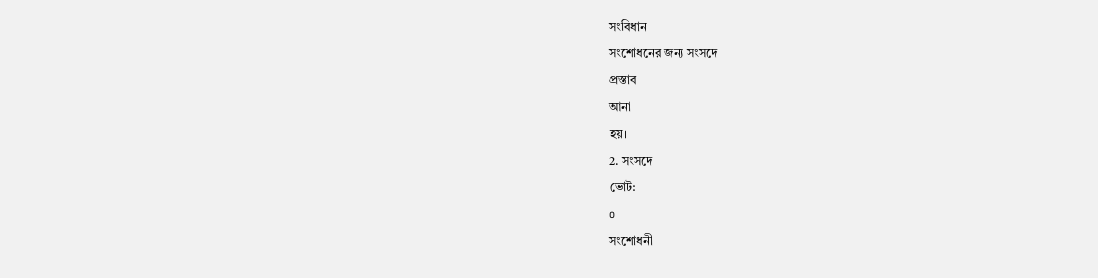সংবিধান
সংশোধনের জন্য সংসদে
প্রস্তাব
আনা
হয়।
2. সংসদে
ভোট:
o
সংশোধনী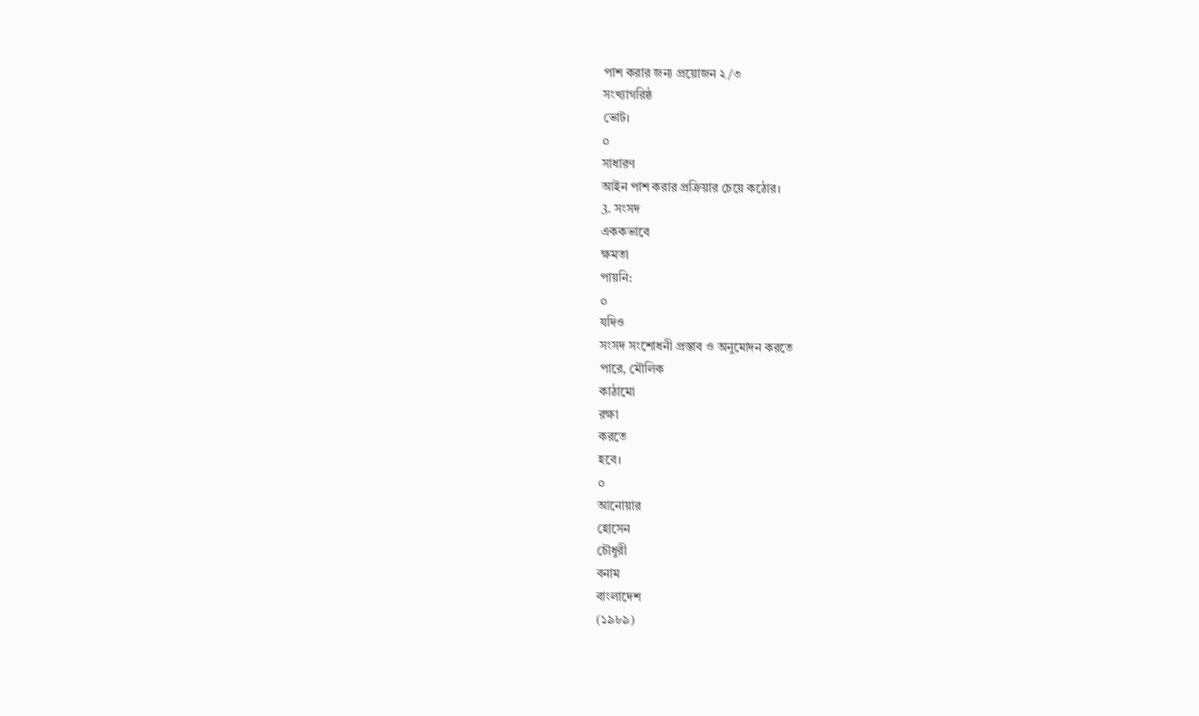পাশ করার জন্য প্রয়োজন ২/৩
সংখ্যাগরিষ্ঠ
ভোট।
o
সাধারণ
আইন পাশ করার প্রক্রিয়ার চেয়ে কঠোর।
3. সংসদ
এককভাবে
ক্ষমতা
পায়নি:
o
যদিও
সংসদ সংশোধনী প্রস্তাব ও অনুমোদন করতে
পারে, মৌলিক
কাঠামো
রক্ষা
করতে
হবে।
o
আনোয়ার
হোসেন
চৌধুরী
বনাম
বাংলাদেশ
(১৯৮৯)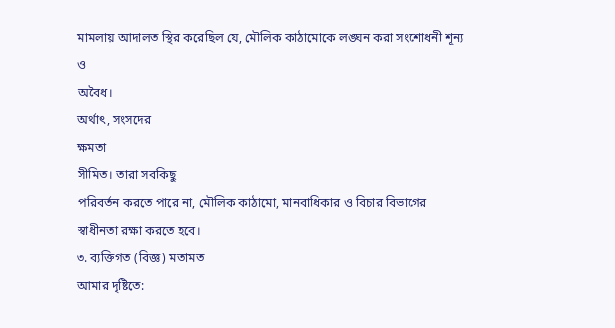মামলায় আদালত স্থির করেছিল যে, মৌলিক কাঠামোকে লঙ্ঘন করা সংশোধনী শূন্য
ও
অবৈধ।
অর্থাৎ, সংসদের
ক্ষমতা
সীমিত। তারা সবকিছু
পরিবর্তন করতে পারে না, মৌলিক কাঠামো, মানবাধিকার ও বিচার বিভাগের
স্বাধীনতা রক্ষা করতে হবে।
৩. ব্যক্তিগত (বিজ্ঞ) মতামত
আমার দৃষ্টিতে: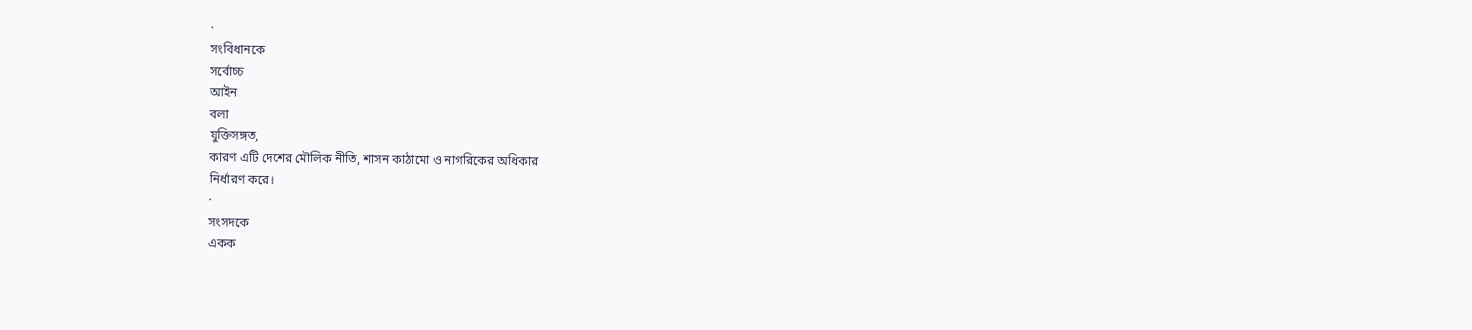·
সংবিধানকে
সর্বোচ্চ
আইন
বলা
যুক্তিসঙ্গত,
কারণ এটি দেশের মৌলিক নীতি, শাসন কাঠামো ও নাগরিকের অধিকার
নির্ধারণ করে।
·
সংসদকে
একক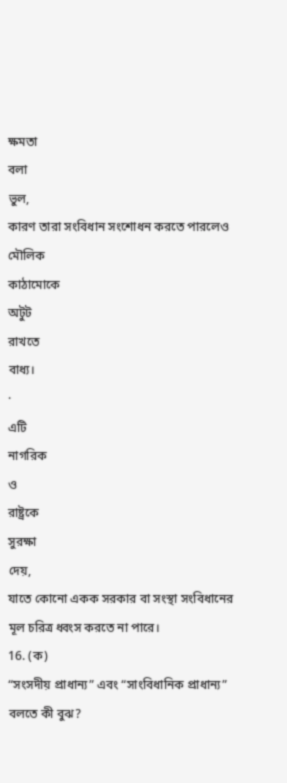ক্ষমতা
বলা
ভুল,
কারণ তারা সংবিধান সংশোধন করতে পারলেও মৌলিক
কাঠামোকে
অটুট
রাখতে
বাধ্য।
·
এটি
নাগরিক
ও
রাষ্ট্রকে
সুরক্ষা
দেয়,
যাতে কোনো একক সরকার বা সংস্থা সংবিধানের
মূল চরিত্র ধ্বংস করতে না পারে।
16. (ক)
“সংসদীয় প্রাধান্য” এবং “সাংবিধানিক প্রাধান্য” বলতে কী বুঝ?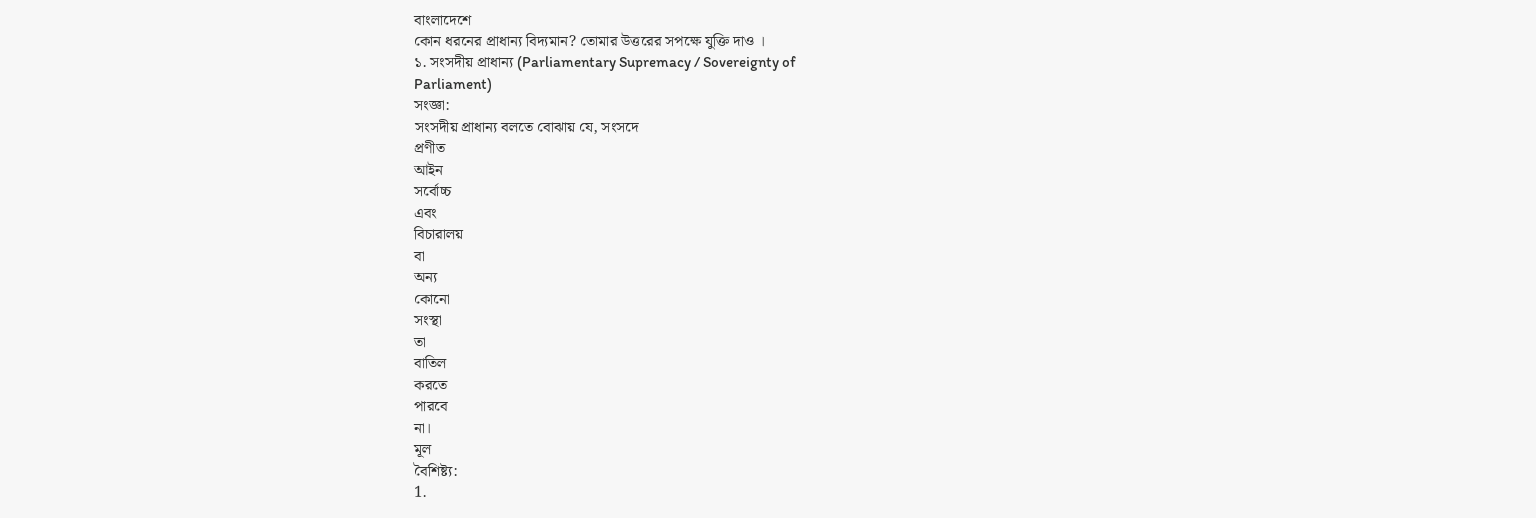বাংলাদেশে
কোন ধরনের প্রাধান্য বিদ্যমান? তোমার উত্তরের সপক্ষে যুক্তি দাও ।
১. সংসদীয় প্রাধান্য (Parliamentary Supremacy / Sovereignty of
Parliament)
সংজ্ঞা:
সংসদীয় প্রাধান্য বলতে বোঝায় যে, সংসদে
প্রণীত
আইন
সর্বোচ্চ
এবং
বিচারালয়
বা
অন্য
কোনো
সংস্থা
তা
বাতিল
করতে
পারবে
না।
মূল
বৈশিষ্ট্য:
1.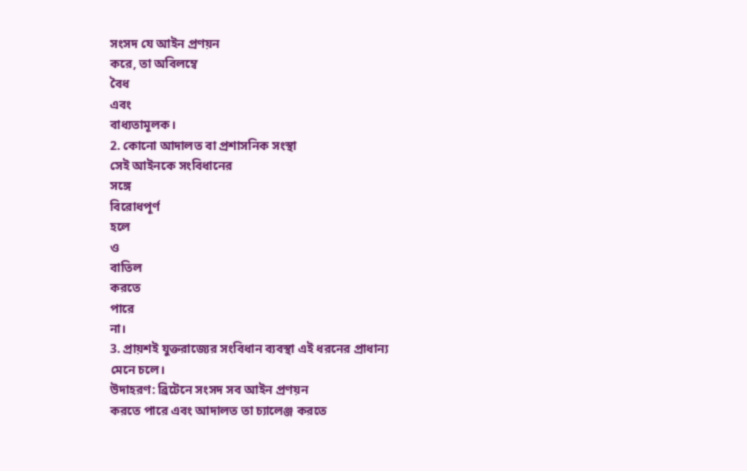সংসদ যে আইন প্রণয়ন
করে, তা অবিলম্বে
বৈধ
এবং
বাধ্যতামূলক।
2. কোনো আদালত বা প্রশাসনিক সংস্থা
সেই আইনকে সংবিধানের
সঙ্গে
বিরোধপূর্ণ
হলে
ও
বাতিল
করতে
পারে
না।
3. প্রায়শই যুক্তরাজ্যের সংবিধান ব্যবস্থা এই ধরনের প্রাধান্য
মেনে চলে।
উদাহরণ: ব্রিটেনে সংসদ সব আইন প্রণয়ন
করতে পারে এবং আদালত তা চ্যালেঞ্জ করতে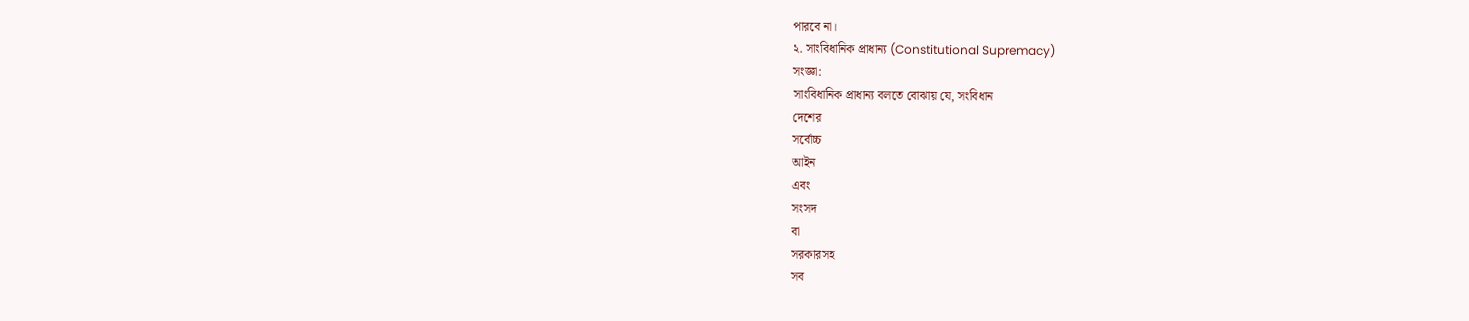পারবে না।
২. সাংবিধানিক প্রাধান্য (Constitutional Supremacy)
সংজ্ঞা:
সাংবিধানিক প্রাধান্য বলতে বোঝায় যে, সংবিধান
দেশের
সর্বোচ্চ
আইন
এবং
সংসদ
বা
সরকারসহ
সব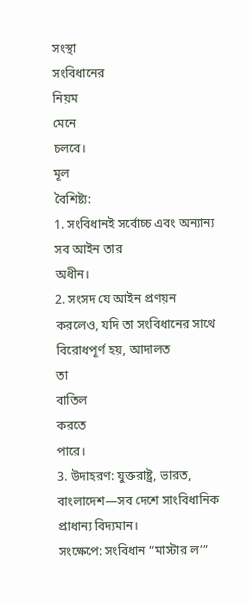সংস্থা
সংবিধানের
নিয়ম
মেনে
চলবে।
মূল
বৈশিষ্ট্য:
1. সংবিধানই সর্বোচ্চ এবং অন্যান্য সব আইন তার
অধীন।
2. সংসদ যে আইন প্রণয়ন
করলেও, যদি তা সংবিধানের সাথে
বিরোধপূর্ণ হয়, আদালত
তা
বাতিল
করতে
পারে।
3. উদাহরণ: যুক্তরাষ্ট্র, ভারত, বাংলাদেশ—সব দেশে সাংবিধানিক
প্রাধান্য বিদ্যমান।
সংক্ষেপে: সংবিধান “মাস্টার ল’”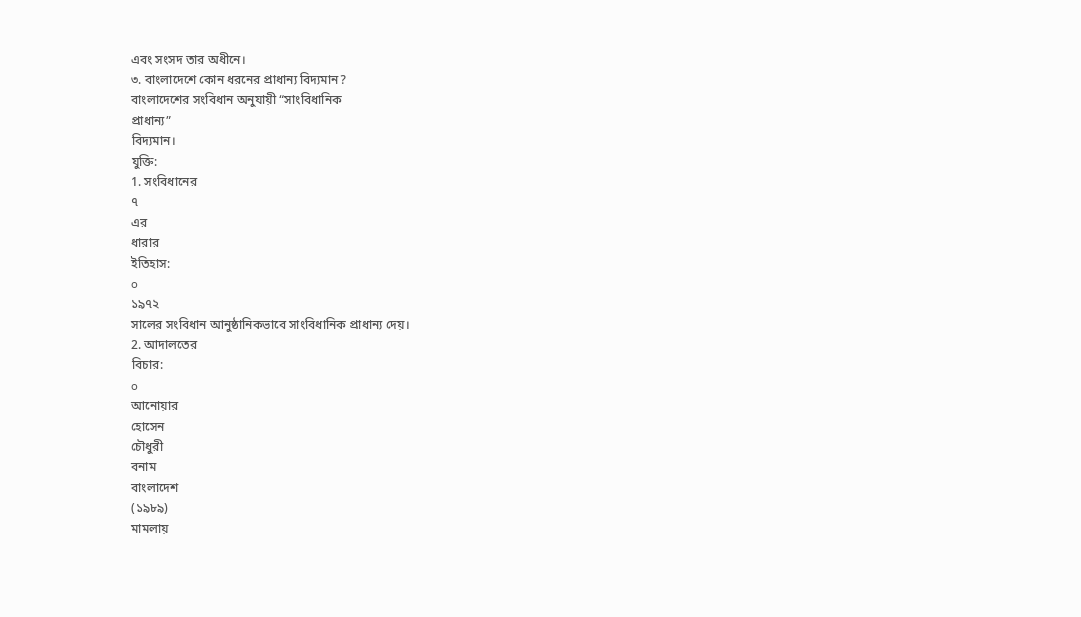এবং সংসদ তার অধীনে।
৩. বাংলাদেশে কোন ধরনের প্রাধান্য বিদ্যমান?
বাংলাদেশের সংবিধান অনুযায়ী “সাংবিধানিক
প্রাধান্য”
বিদ্যমান।
যুক্তি:
1. সংবিধানের
৭
এর
ধারার
ইতিহাস:
o
১৯৭২
সালের সংবিধান আনুষ্ঠানিকভাবে সাংবিধানিক প্রাধান্য দেয়।
2. আদালতের
বিচার:
o
আনোয়ার
হোসেন
চৌধুরী
বনাম
বাংলাদেশ
(১৯৮৯)
মামলায়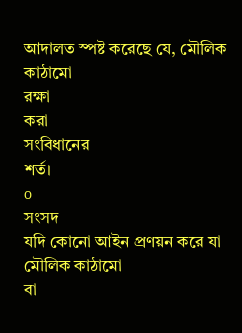আদালত স্পষ্ট করেছে যে, মৌলিক
কাঠামো
রক্ষা
করা
সংবিধানের
শর্ত।
o
সংসদ
যদি কোনো আইন প্রণয়ন করে যা মৌলিক কাঠামো
বা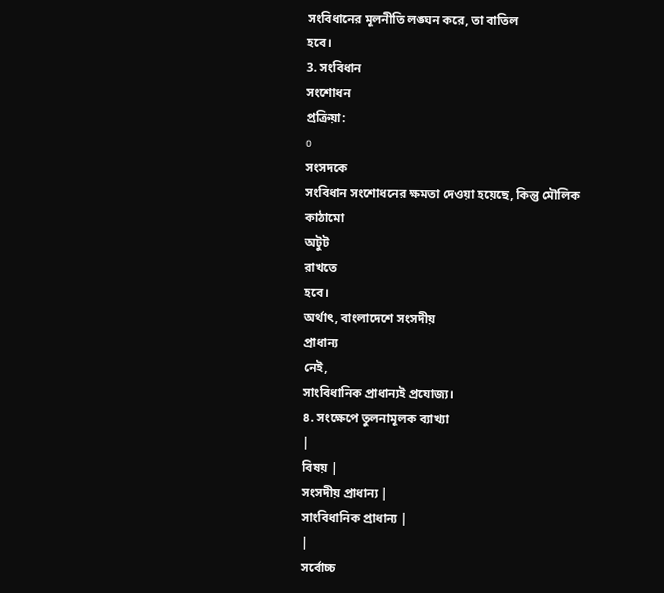সংবিধানের মূলনীতি লঙ্ঘন করে, তা বাতিল
হবে।
3. সংবিধান
সংশোধন
প্রক্রিয়া:
o
সংসদকে
সংবিধান সংশোধনের ক্ষমতা দেওয়া হয়েছে, কিন্তু মৌলিক
কাঠামো
অটুট
রাখতে
হবে।
অর্থাৎ, বাংলাদেশে সংসদীয়
প্রাধান্য
নেই,
সাংবিধানিক প্রাধান্যই প্রযোজ্য।
৪. সংক্ষেপে তুলনামূলক ব্যাখ্যা
|
বিষয় |
সংসদীয় প্রাধান্য |
সাংবিধানিক প্রাধান্য |
|
সর্বোচ্চ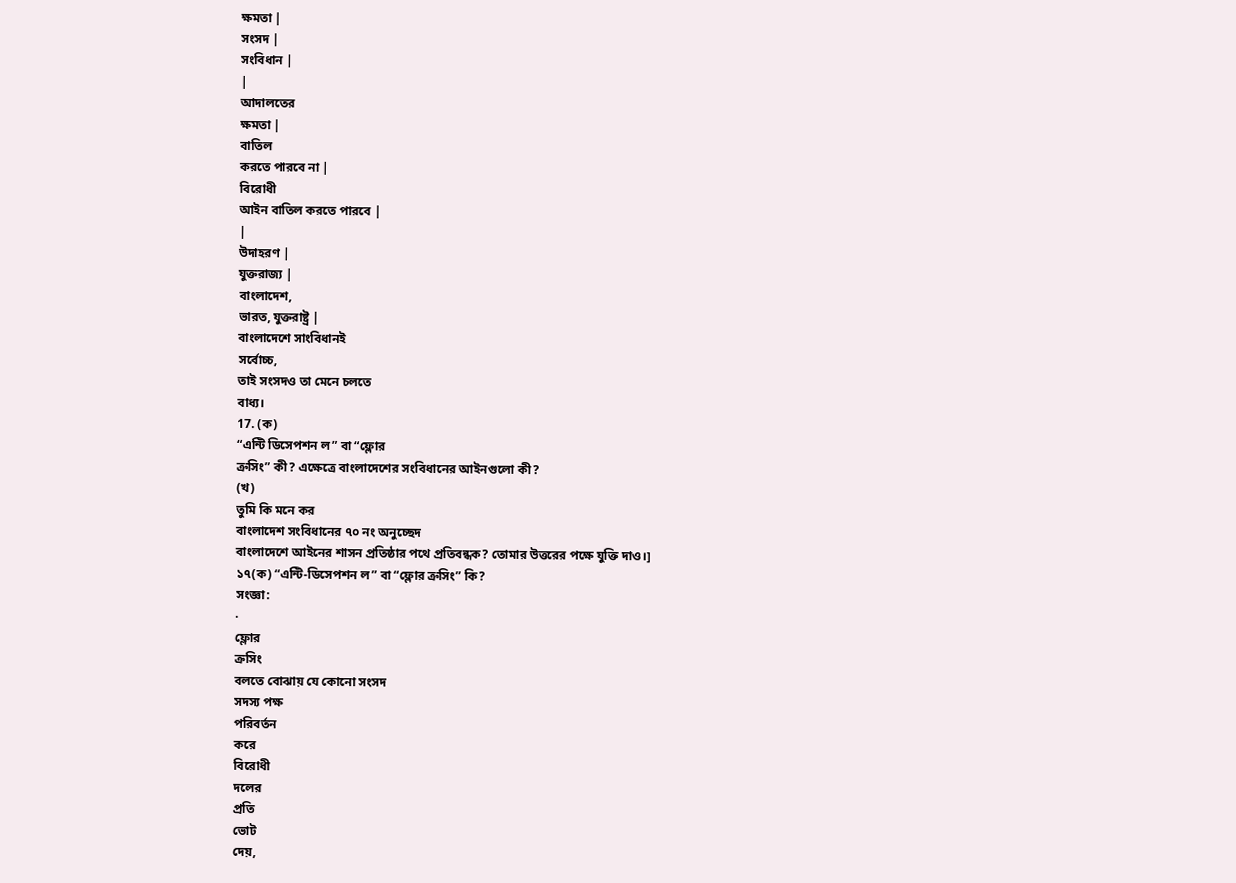ক্ষমতা |
সংসদ |
সংবিধান |
|
আদালতের
ক্ষমতা |
বাতিল
করতে পারবে না |
বিরোধী
আইন বাতিল করতে পারবে |
|
উদাহরণ |
যুক্তরাজ্য |
বাংলাদেশ,
ভারত, যুক্তরাষ্ট্র |
বাংলাদেশে সাংবিধানই
সর্বোচ্চ,
তাই সংসদও তা মেনে চলতে
বাধ্য।
17. (ক)
“এন্টি ডিসেপশন ল” বা “ফ্লোর
ক্রসিং” কী? এক্ষেত্রে বাংলাদেশের সংবিধানের আইনগুলো কী?
(খ)
তুমি কি মনে কর
বাংলাদেশ সংবিধানের ৭০ নং অনুচ্ছেদ
বাংলাদেশে আইনের শাসন প্রতিষ্ঠার পথে প্রতিবন্ধক? তোমার উত্তরের পক্ষে যুক্তি দাও।]
১৭(ক) “এন্টি-ডিসেপশন ল” বা “ফ্লোর ক্রসিং” কি?
সংজ্ঞা:
·
ফ্লোর
ক্রসিং
বলতে বোঝায় যে কোনো সংসদ
সদস্য পক্ষ
পরিবর্তন
করে
বিরোধী
দলের
প্রতি
ভোট
দেয়,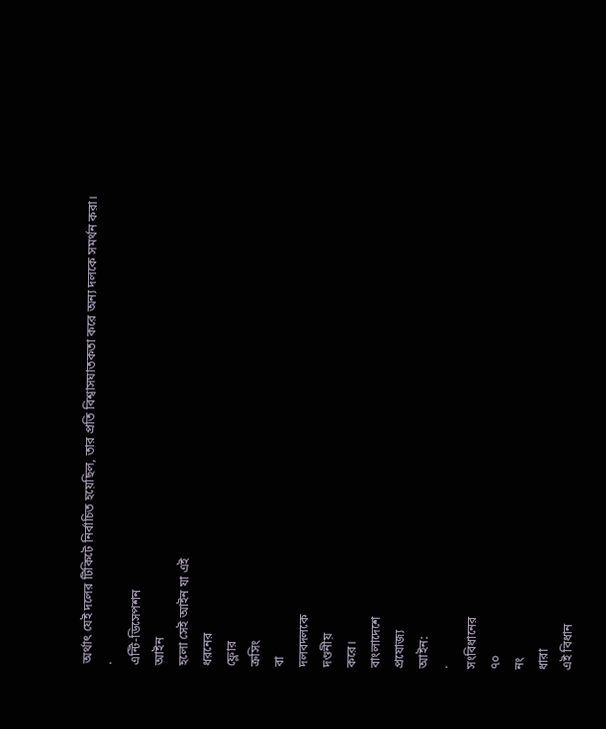অর্থাৎ যেই দলের টিকিটে নির্বাচিত হয়েছিল, তার প্রতি বিশ্বাসঘাতকতা করে অন্য দলকে সমর্থন করা।
·
এন্টি-ডিসেপশন
আইন
হলো সেই আইন যা এই
ধরনের
ফ্লোর
ক্রসিং
বা
দলবদলকে
দণ্ডনীয়
করে।
বাংলাদেশে
প্রযোজ্য
আইন:
·
সংবিধানের
৭০
নং
ধারা
এই বিধান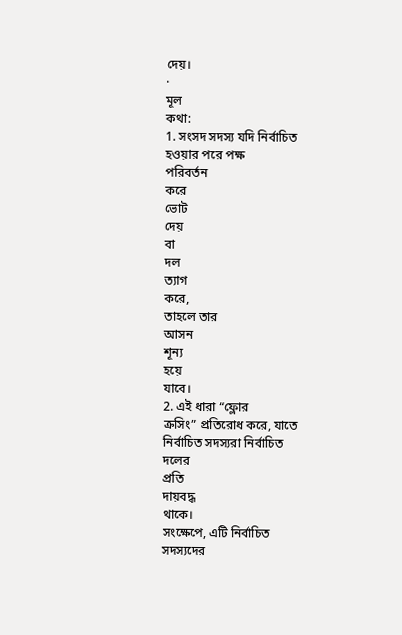দেয়।
·
মূল
কথা:
1. সংসদ সদস্য যদি নির্বাচিত হওয়ার পরে পক্ষ
পরিবর্তন
করে
ভোট
দেয়
বা
দল
ত্যাগ
করে,
তাহলে তার
আসন
শূন্য
হয়ে
যাবে।
2. এই ধারা “ফ্লোর
ক্রসিং” প্রতিরোধ করে, যাতে নির্বাচিত সদস্যরা নির্বাচিত
দলের
প্রতি
দায়বদ্ধ
থাকে।
সংক্ষেপে, এটি নির্বাচিত
সদস্যদের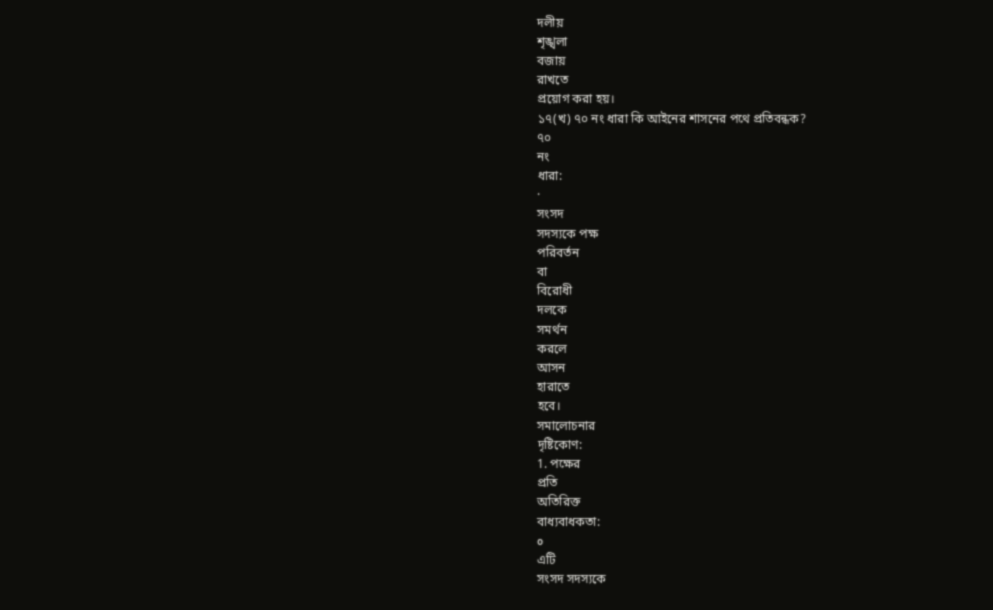দলীয়
শৃঙ্খলা
বজায়
রাখতে
প্রয়োগ করা হয়।
১৭(খ) ৭০ নং ধারা কি আইনের শাসনের পথে প্রতিবন্ধক?
৭০
নং
ধারা:
·
সংসদ
সদস্যকে পক্ষ
পরিবর্তন
বা
বিরোধী
দলকে
সমর্থন
করলে
আসন
হারাতে
হবে।
সমালোচনার
দৃষ্টিকোণ:
1. পক্ষের
প্রতি
অতিরিক্ত
বাধ্যবাধকতা:
o
এটি
সংসদ সদস্যকে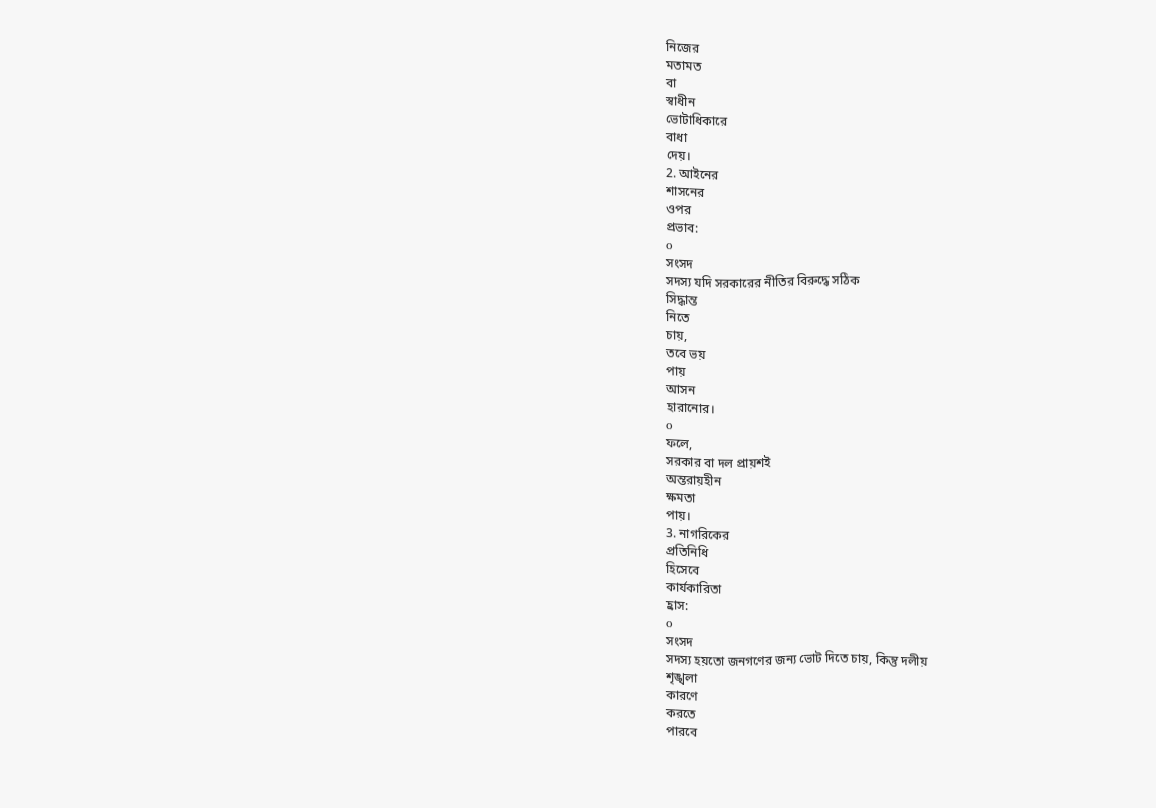নিজের
মতামত
বা
স্বাধীন
ভোটাধিকারে
বাধা
দেয়।
2. আইনের
শাসনের
ওপর
প্রভাব:
o
সংসদ
সদস্য যদি সরকারের নীতির বিরুদ্ধে সঠিক
সিদ্ধান্ত
নিতে
চায়,
তবে ভয়
পায়
আসন
হারানোর।
o
ফলে,
সরকার বা দল প্রায়শই
অন্তরায়হীন
ক্ষমতা
পায়।
3. নাগরিকের
প্রতিনিধি
হিসেবে
কার্যকারিতা
হ্রাস:
o
সংসদ
সদস্য হয়তো জনগণের জন্য ভোট দিতে চায়, কিন্তু দলীয়
শৃঙ্খলা
কারণে
করতে
পারবে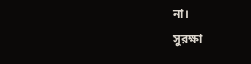না।
সুরক্ষা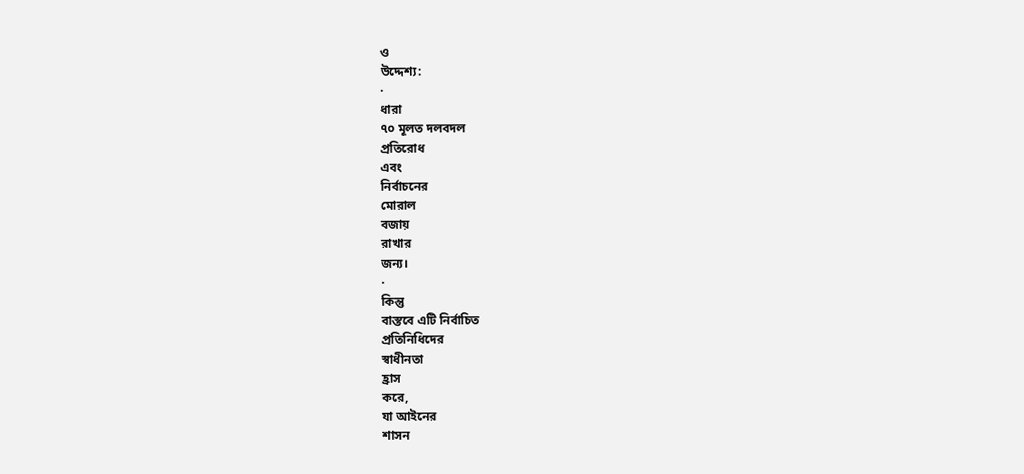ও
উদ্দেশ্য:
·
ধারা
৭০ মূলত দলবদল
প্রতিরোধ
এবং
নির্বাচনের
মোরাল
বজায়
রাখার
জন্য।
·
কিন্তু
বাস্তবে এটি নির্বাচিত
প্রতিনিধিদের
স্বাধীনতা
হ্রাস
করে,
যা আইনের
শাসন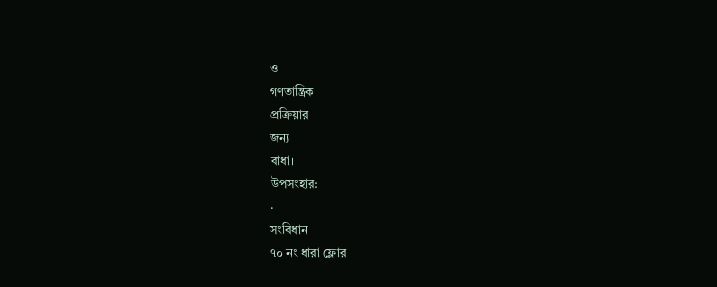ও
গণতান্ত্রিক
প্রক্রিয়ার
জন্য
বাধা।
উপসংহার:
·
সংবিধান
৭০ নং ধারা ফ্লোর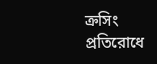ক্রসিং
প্রতিরোধে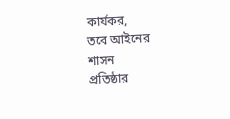কার্যকর,
তবে আইনের
শাসন
প্রতিষ্ঠার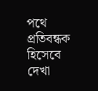পথে
প্রতিবন্ধক
হিসেবে
দেখা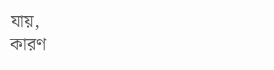যায়,
কারণ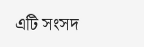এটি সংসদ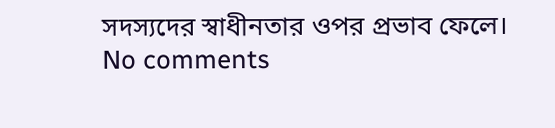সদস্যদের স্বাধীনতার ওপর প্রভাব ফেলে।
No comments